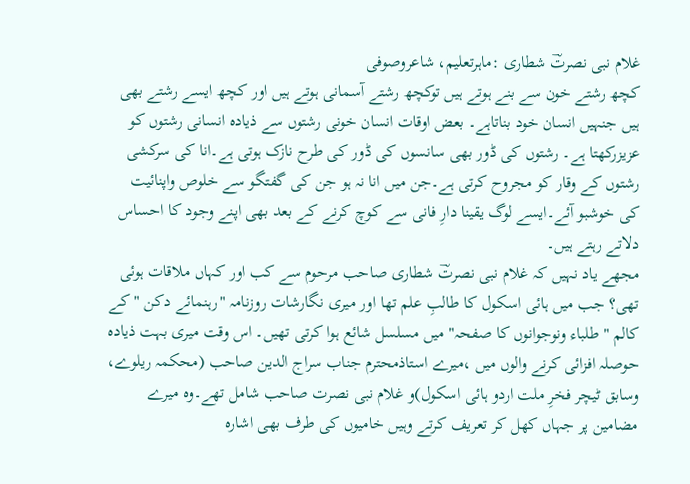غلام نبی نصرتؔ شطاری :ماہرتعلیم، شاعروصوفی
کچھ رشتے خون سے بنے ہوتے ہیں توکچھ رشتے آسمانی ہوتے ہیں اور کچھ ایسے رشتے بھی ہیں جنہیں انسان خود بناتاہے۔ بعض اوقات انسان خونی رشتوں سے ذیادہ انسانی رشتوں کو عزیزرکھتا ہے۔ رشتوں کی ڈور بھی سانسوں کی ڈور کی طرح نازک ہوتی ہے۔انا کی سرکشی رشتوں کے وقار کو مجروح کرتی ہے۔جن میں انا نہ ہو جن کی گفتگو سے خلوص واپنائیت کی خوشبو آئے۔ایسے لوگ یقینا دارِ فانی سے کوچ کرنے کے بعد بھی اپنے وجود کا احساس دلاتے رہتے ہیں۔
مجھے یاد نہیں کہ غلام نبی نصرتؔ شطاری صاحب مرحوم سے کب اور کہاں ملاقات ہوئی تھی؟ جب میں ہائی اسکول کا طالبِ علم تھا اور میری نگارشات روزنامہ "رہنمائے دکن " کے کالم " طلباء ونوجوانوں کا صفحہ" میں مسلسل شائع ہوا کرتی تھیں۔ اس وقت میری بہت ذیادہ حوصلہ افزائی کرنے والوں میں ،میرے استاذمحترم جناب سراج الدین صاحب (محکمہ ریلوے، وسابق ٹیچر فخرِ ملت اردو ہائی اسکول)و غلام نبی نصرت صاحب شامل تھے۔وہ میرے مضامین پر جہاں کھل کر تعریف کرتے وہیں خامیوں کی طرف بھی اشارہ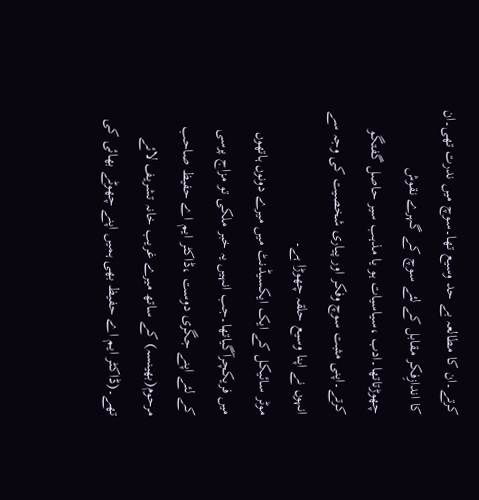کرتے۔ان کا مطالعہ بے حد وسیع تھا۔سوچ میں ندرت تھی۔ان کا اندازِفکر مقابل کے لئے سوچ کے گہرے نقوش چھوڑتاتھا۔ادب ،سیاسیات ہو یا مذہب سیر حاصل گفتگو کرتے۔اپنی مثبت سوچ وفکر اور پیاری شخصیت کی وجہ سے انہوں نے اپنا وسیع حلقہ چھوڑا ہے۔
موٹر سائیکل کے ایک ایکسیڈنٹ میں میرے دونوں ہاتھوں میں فریکچرآگیاتھا۔جب انہیں یہ خبر ملکی تو مزاج پرسی کے لئے اپنے جگری دوست ،ڈاکٹر ایم اے حفیظ صاحب مرحوم(بھینسہ) کے ساتھ میرے غریب خانہ تشریف لائے تھے۔(ڈاکٹر ایم اے حفیظ بھی ہمیں اپنے چھوٹے بھائی کی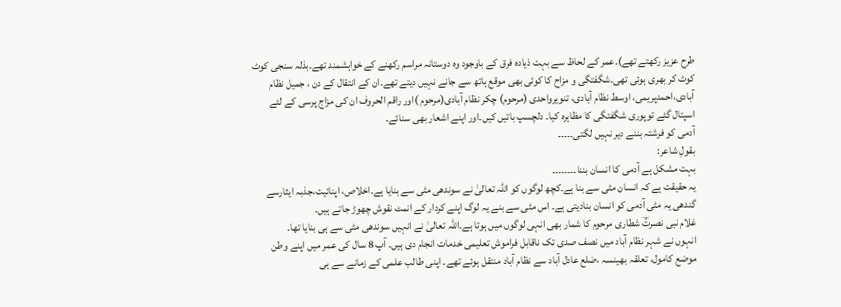طرح عزیز رکھتے تھے)۔عمر کے لحاظ سے بہت ذیادہ فرق کے باوجود وہ دوستانہ مراسم رکھنے کے خواہشمند تھے۔بذلہ سنجی کوٹ کوٹ کر بھری ہوئی تھی۔شگفتگی و مزاح کا کوئی بھی موقع ہاتھ سے جانے نہیں دیتے تھے۔ان کے انتقال کے دن ، جمیل نظام آبادی،احمدپریمی، اوسط نظام آبادی، تنویرواحدی (مرحوم) چکر نظام آبادی(مرحوم )اور راقم الحروف ان کی مزاج پرسی کے لئے اسپتال گئے توپوری شگفتگی کا مظاہرہ کیا۔ دلچسپ باتیں کیں۔اور اپنے اشعار بھی سنائے۔
آدمی کو فرشتہ بننے دیر نہیں لگتی۔۔۔۔۔
بقولِ شاعر:
بہت مشکل ہے آدمی کا انسان بننا۔۔۔۔۔۔۔۔
یہ حقیقت ہے کہ انسان مٹی سے بنا ہے۔کچھ لوگوں کو اللہ تعالیٰ نے سوندھی مٹی سے بنایا ہے۔اخلاص، اپنائیت،جذبہ ایثارسے گندھی یہ مٹی آدمی کو انسان بنادیتی ہے۔ اس مٹی سے بنے یہ لوگ اپنے کردار کے انمٹ نقوش چھوڑ جاتے ہیں۔
غلام نبی نصرتّؔ شطاری مرحوم کا شمار بھی انہی لوگوں میں ہوتا ہے۔اللہ تعالیٰ نے انہیں سوندھی مٹی سے ہی بنایا تھا۔
انہوں نے شہر نظام آباد میں نصف صدی تک ناقابل فراموش تعلیمی خدمات انجام دی ہیں۔ آپ 8 سال کی عمر میں اپنے وطن موضع کامول، تعلقہ بھینسہ ،ضلع عادل آباد سے نظام آباد منتقل ہوئے تھے۔ اپنی طالب علمی کے زمانے سے ہی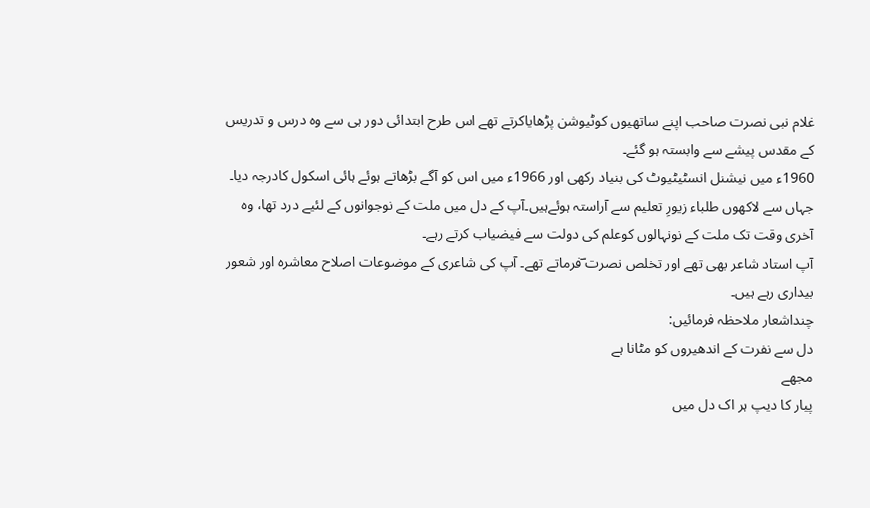غلام نبی نصرت صاحب اپنے ساتھیوں کوٹیوشن پڑھایاکرتے تھے اس طرح ابتدائی دور ہی سے وہ درس و تدریس کے مقدس پیشے سے وابستہ ہو گئے۔
1960ء میں نیشنل انسٹیٹیوٹ کی بنیاد رکھی اور 1966ء میں اس کو آگے بڑھاتے ہوئے ہائی اسکول کادرجہ دیا۔ جہاں سے لاکھوں طلباء زیورِ تعلیم سے آراستہ ہوئےہیں۔آپ کے دل میں ملت کے نوجوانوں کے لئیے درد تھا، وہ آخری وقت تک ملت کے نونہالوں کوعلم کی دولت سے فیضیاب کرتے رہے۔
آپ استاد شاعر بھی تھے اور تخلص نصرت ؔفرماتے تھے۔ آپ کی شاعری کے موضوعات اصلاح معاشرہ اور شعور بیداری رہے ہیں۔
چنداشعار ملاحظہ فرمائیں:
دل سے نفرت کے اندھیروں کو مٹانا ہے
مجھے
پیار کا دیپ ہر اک دل میں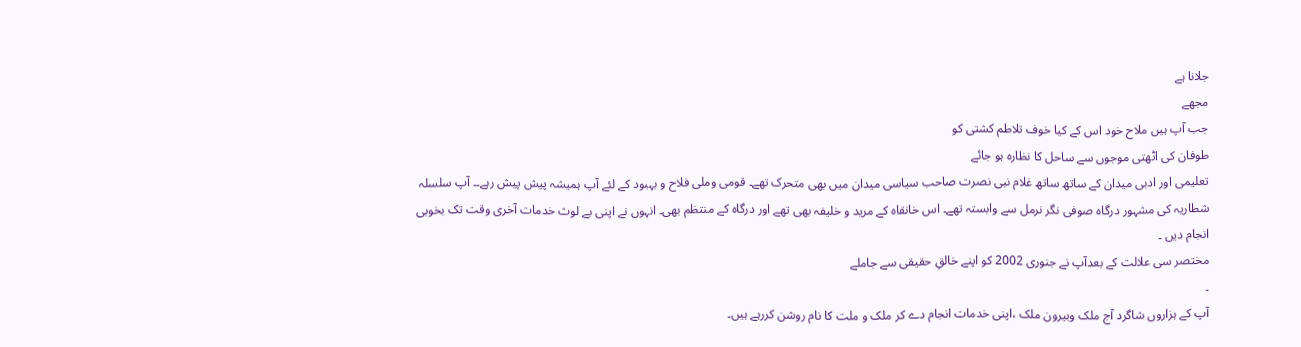جلانا ہے
مجھے
جب آپ ہیں ملاح خود اس کے کیا خوف تلاطم کشتی کو
طوفان کی اٹھتی موجوں سے ساحل کا نظارہ ہو جائے
تعلیمی اور ادبی میدان کے ساتھ ساتھ غلام نبی نصرت صاحب سیاسی میدان میں بھی متحرک تھے۔ قومی وملی فلاح و بہبود کے لئے آپ ہمیشہ پیش پیش رہے۔۔ آپ سلسلہ شطاریہ کی مشہور درگاہ صوفی نگر نرمل سے وابستہ تھے۔ اس خانقاہ کے مرید و خلیفہ بھی تھے اور درگاہ کے منتظم بھی۔ انہوں نے اپنی بے لوث خدمات آخری وقت تک بخوبی انجام دیں ۔
مختصر سی علالت کے بعدآپ نے جنوری 2002 کو اپنے خالقِ حقیقی سے جاملے
۔
آپ کے ہزاروں شاگرد آج ملک وبیرون ملک ،اپنی خدمات انجام دے کر ملک و ملت کا نام روشن کررہے ہیں۔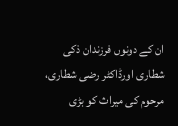ان کے دونوں فرزندان ذکی شطاری اورڈاکٹر رضی شطاری، مرحوم کی میراث کو بڑی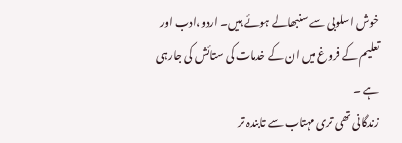خوش اسلوبی سے سنبھالے ہوئے ہیں۔ اردو،ادب اور تعلیم کے فروغ میں ان کے خدمات کی ستائش کی جارہی ہے ۔
زندگانی تھی تری مہتاب سے تابندہ تر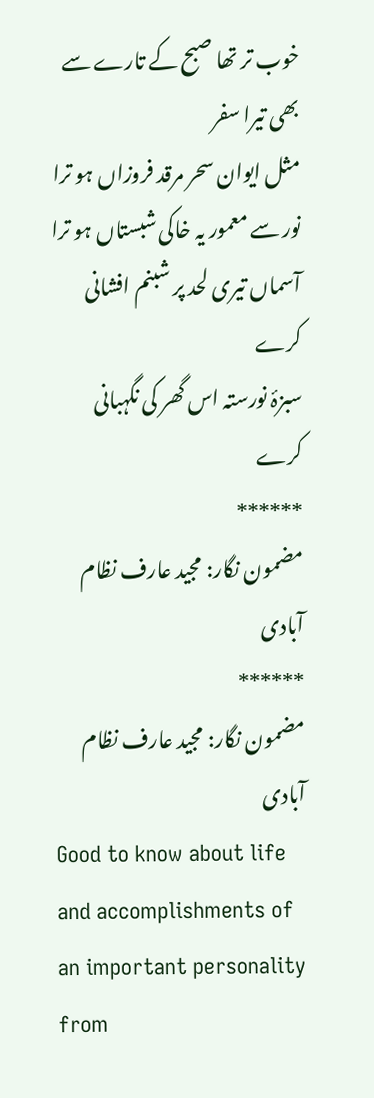خوب تر تھا صبح کے تارے سے بھی تیرا سفر
مثل ایوان سحر مرقد فروزاں ہو ترا
نور سے معمور یہ خاکی شبستاں ہو ترا
آسماں تیری لحد پر شبنم افشانی کرے
سبزۂ نورستہ اس گھر کی نگہبانی کرے
******
مضمون نگار: مجید عارف نظام آبادی
******
مضمون نگار: مجید عارف نظام آبادی
Good to know about life and accomplishments of an important personality from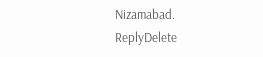Nizamabad.
ReplyDelete